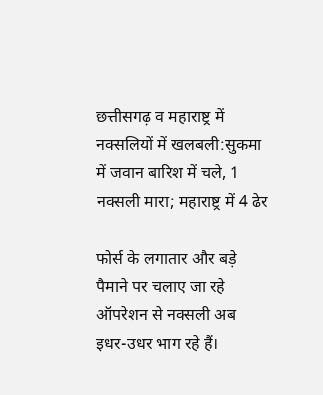छत्तीसगढ़ व महाराष्ट्र में नक्सलियों में खलबली:सुकमा में जवान बारिश में चले, 1 नक्सली मारा; महाराष्ट्र में 4 ढेर

फोर्स के लगातार और बड़े पैमाने पर चलाए जा रहे ऑपरेशन से नक्सली अब इधर-उधर भाग रहे हैं।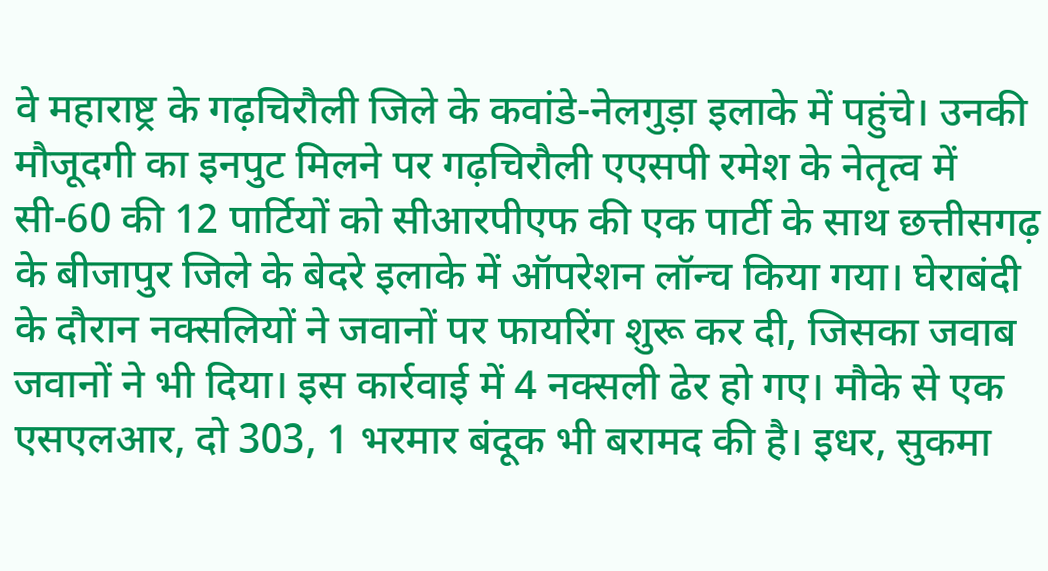वे महाराष्ट्र के गढ़चिरौली जिले के कवांडे-नेलगुड़ा इलाके में पहुंचे। उनकी मौजूदगी का इनपुट मिलने पर गढ़चिरौली एएसपी रमेश के नेतृत्व में सी-60 की 12 पार्टियों को सीआरपीएफ की एक पार्टी के साथ छत्तीसगढ़ के बीजापुर जिले के बेदरे इलाके में ऑपरेशन लॉन्च किया गया। घेराबंदी के दौरान नक्सलियों ने जवानों पर फायरिंग शुरू कर दी, जिसका जवाब जवानों ने भी दिया। इस कार्रवाई में 4 नक्सली ढेर हो गए। मौके से एक एसएलआर, दो 303, 1 भरमार बंदूक भी बरामद की है। इधर, सुकमा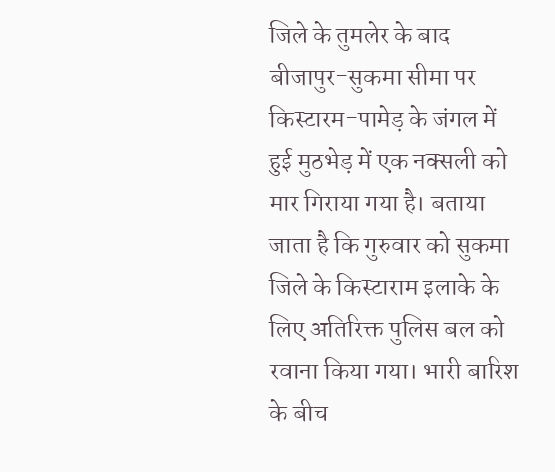जिले के तुमलेर के बाद बीजापुर-सुकमा सीमा पर किस्टारम-पामेड़ के जंगल में हुई मुठभेड़ में एक नक्सली को मार गिराया गया है। बताया जाता है कि गुरुवार को सुकमा जिले के किस्टाराम इलाके के लिए अतिरिक्त पुलिस बल को रवाना किया गया। भारी बारिश के बीच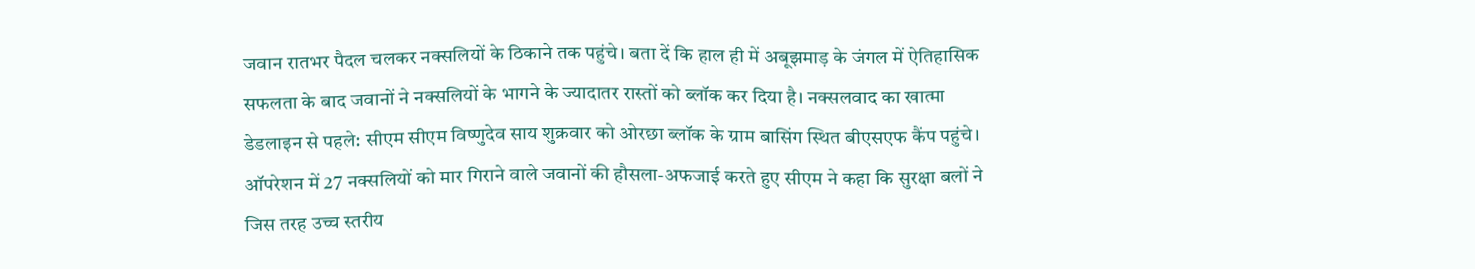जवान रातभर पैदल चलकर नक्सलियों के ठिकाने तक पहुंचे। बता दें कि हाल ही में अबूझमाड़ के जंगल में ऐतिहासिक सफलता के बाद जवानों ने नक्सलियों के भागने के ज्यादातर रास्तों को ब्लॉक कर दिया है। नक्सलवाद का खात्मा डेडलाइन से पहले: सीएम सीएम विष्णुदेव साय शुक्रवार को ओरछा ब्लॉक के ग्राम बासिंग स्थित बीएसएफ कैंप पहुंचे। ऑपरेशन में 27 नक्सलियों को मार गिराने वाले जवानों की हौसला-अफजाई करते हुए सीएम ने कहा कि सुरक्षा बलों ने जिस तरह उच्च स्तरीय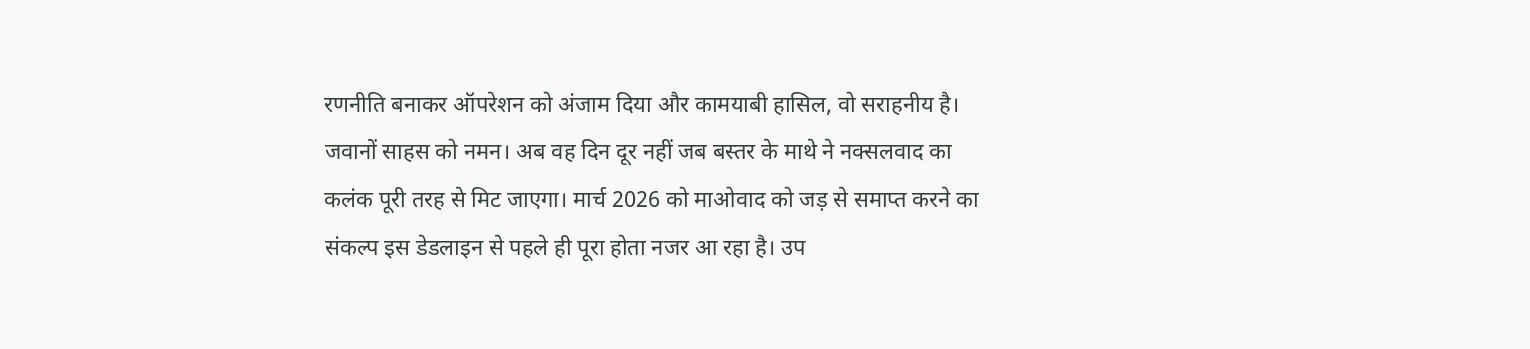रणनीति बनाकर ऑपरेशन को अंजाम दिया और कामयाबी हासिल, वो सराहनीय है। जवानों साहस को नमन। अब वह दिन दूर नहीं जब बस्तर के माथे ने नक्सलवाद का कलंक पूरी तरह से मिट जाएगा। मार्च 2026 को माओवाद को जड़ से समाप्त करने का संकल्प इस डेडलाइन से पहले ही पूरा होता नजर आ रहा है। उप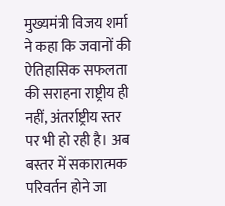मुख्यमंत्री विजय शर्मा ने कहा कि जवानों की ऐतिहासिक सफलता की सराहना राष्ट्रीय ही नहीं, अंतर्राष्ट्रीय स्तर पर भी हो रही है। अब बस्तर में सकारात्मक परिवर्तन होने जा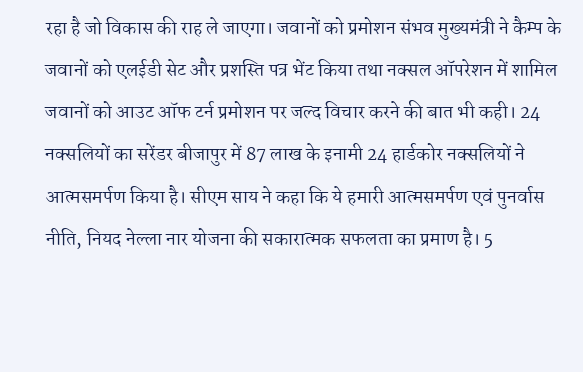रहा है जो विकास की राह ले जाएगा। जवानों को प्रमोशन संभव मुख्यमंत्री ने कैम्प के जवानों को एलईडी सेट और प्रशस्ति पत्र भेंट किया तथा नक्सल ऑपरेशन में शामिल जवानों को आउट ऑफ टर्न प्रमोशन पर जल्द विचार करने की बात भी कही। 24 नक्सलियों का सरेंडर बीजापुर में 87 लाख के इनामी 24 हार्डकोर नक्सलियों ने आत्मसमर्पण किया है। सीएम साय ने कहा कि ये हमारी आत्मसमर्पण एवं पुनर्वास नीति, नियद नेल्ला नार योजना की सकारात्मक सफलता का प्रमाण है। 5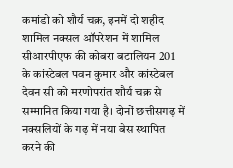कमांडो को शौर्य चक्र, इनमें दो शहीद शामिल नक्सल ऑपरेशन में शामिल सीआरपीएफ की कोबरा बटालियन 201 के कांस्टेबल पवन कुमार और कांस्टेबल देवन सी को मरणोपरांत शौर्य चक्र से सम्मानित किया गया है। दोनों छत्तीसगढ़ में नक्सलियों के गढ़ में नया बेस स्थापित करने की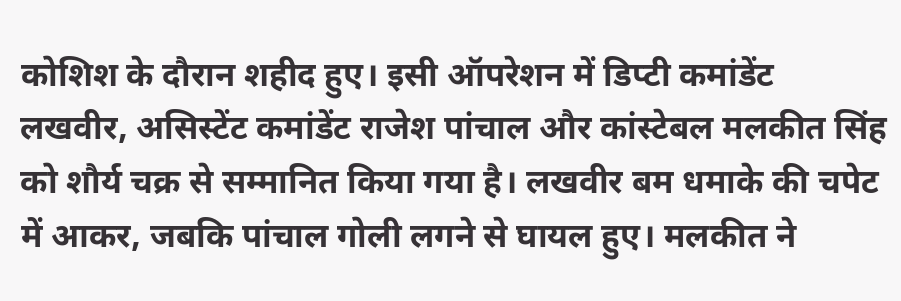कोशिश के दौरान शहीद हुए। इसी ऑपरेशन में डिप्टी कमांडेंट लखवीर, असिस्टेंट कमांडेंट राजेश पांचाल और कांस्टेबल मलकीत सिंह को शौर्य चक्र से सम्मानित किया गया है। लखवीर बम धमाके की चपेट में आकर, जबकि पांचाल गोली लगने से घायल हुए। मलकीत ने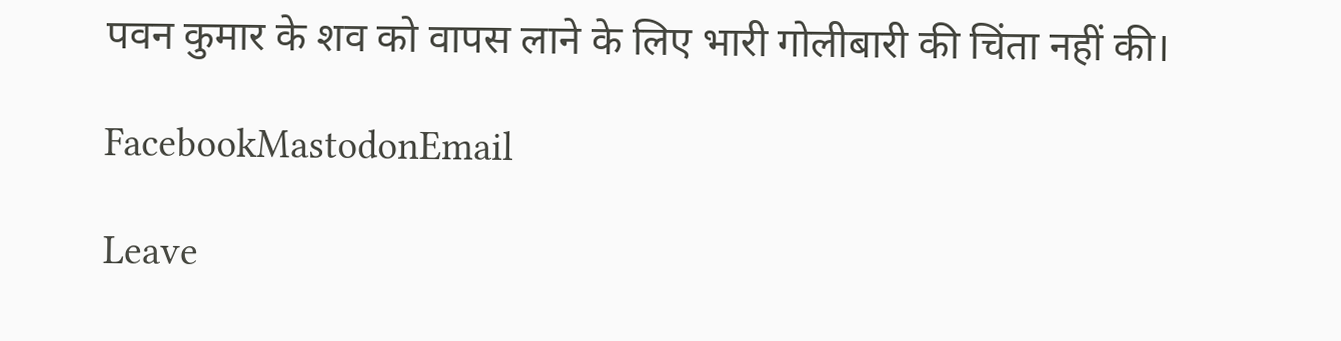पवन कुमार के शव को वापस लाने के लिए भारी गोलीबारी की चिंता नहीं की।

FacebookMastodonEmail

Leave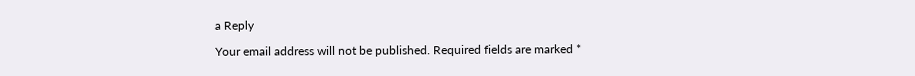a Reply

Your email address will not be published. Required fields are marked *